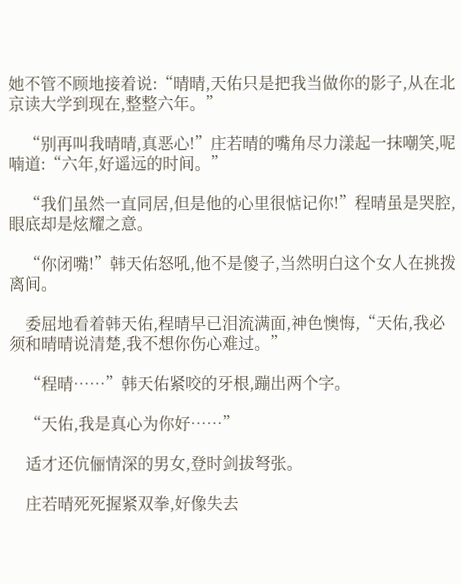她不管不顾地接着说:“晴晴,天佑只是把我当做你的影子,从在北京读大学到现在,整整六年。”

    “别再叫我晴晴,真恶心!”庄若晴的嘴角尽力漾起一抹嘲笑,呢喃道:“六年,好遥远的时间。”

    “我们虽然一直同居,但是他的心里很惦记你!”程晴虽是哭腔,眼底却是炫耀之意。

    “你闭嘴!”韩天佑怒吼,他不是傻子,当然明白这个女人在挑拨离间。

    委屈地看着韩天佑,程晴早已泪流满面,神色懊悔,“天佑,我必须和晴晴说清楚,我不想你伤心难过。”

    “程晴……”韩天佑紧咬的牙根,蹦出两个字。

    “天佑,我是真心为你好……”

    适才还伉俪情深的男女,登时剑拔弩张。

    庄若晴死死握紧双拳,好像失去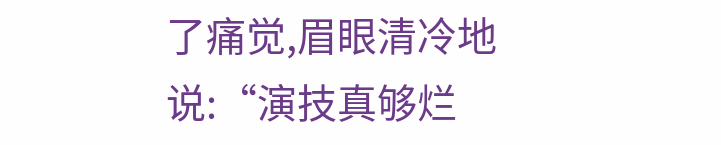了痛觉,眉眼清冷地说:“演技真够烂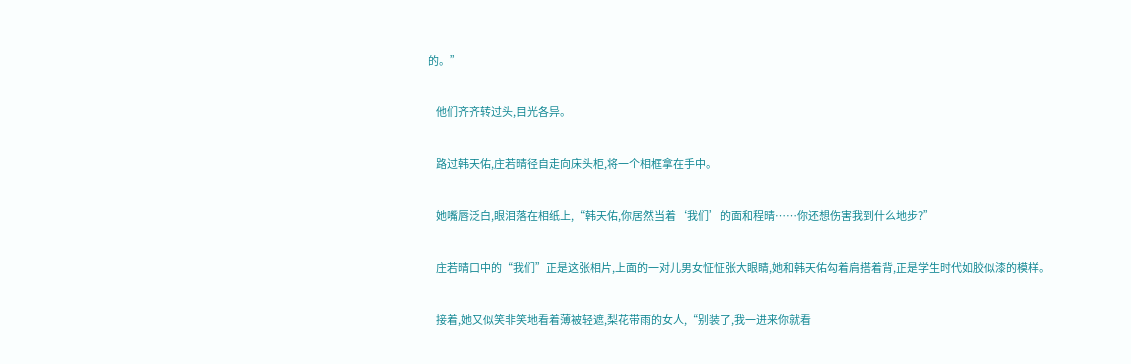的。”

    他们齐齐转过头,目光各异。

    路过韩天佑,庄若晴径自走向床头柜,将一个相框拿在手中。

    她嘴唇泛白,眼泪落在相纸上,“韩天佑,你居然当着‘我们’的面和程晴……你还想伤害我到什么地步?”

    庄若晴口中的“我们”正是这张相片,上面的一对儿男女怔怔张大眼睛,她和韩天佑勾着肩搭着背,正是学生时代如胶似漆的模样。

    接着,她又似笑非笑地看着薄被轻遮,梨花带雨的女人,“别装了,我一进来你就看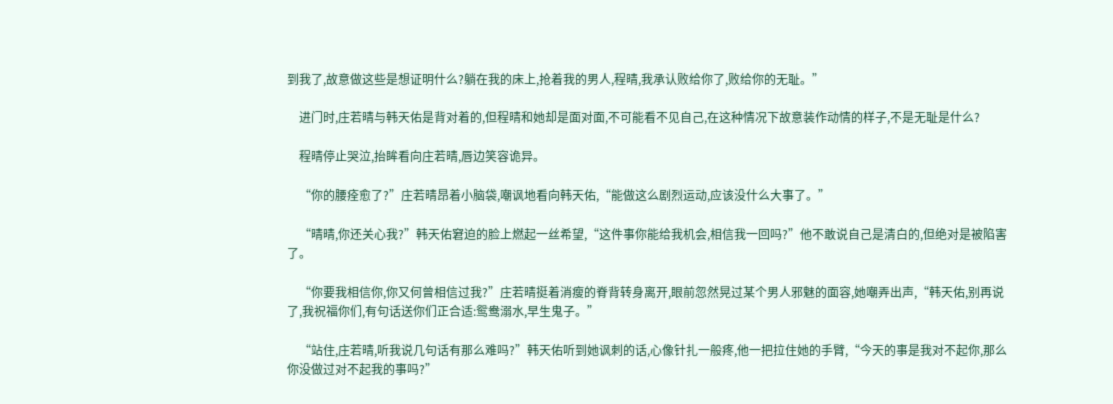到我了,故意做这些是想证明什么?躺在我的床上,抢着我的男人,程晴,我承认败给你了,败给你的无耻。”

    进门时,庄若晴与韩天佑是背对着的,但程晴和她却是面对面,不可能看不见自己,在这种情况下故意装作动情的样子,不是无耻是什么?

    程晴停止哭泣,抬眸看向庄若晴,唇边笑容诡异。

    “你的腰痊愈了?”庄若晴昂着小脑袋,嘲讽地看向韩天佑,“能做这么剧烈运动,应该没什么大事了。”

    “晴晴,你还关心我?”韩天佑窘迫的脸上燃起一丝希望,“这件事你能给我机会,相信我一回吗?”他不敢说自己是清白的,但绝对是被陷害了。

    “你要我相信你,你又何曾相信过我?”庄若晴挺着消瘦的脊背转身离开,眼前忽然晃过某个男人邪魅的面容,她嘲弄出声,“韩天佑,别再说了,我祝福你们,有句话送你们正合适:鸳鸯溺水,早生鬼子。”

    “站住,庄若晴,听我说几句话有那么难吗?”韩天佑听到她讽刺的话,心像针扎一般疼,他一把拉住她的手臂,“今天的事是我对不起你,那么你没做过对不起我的事吗?”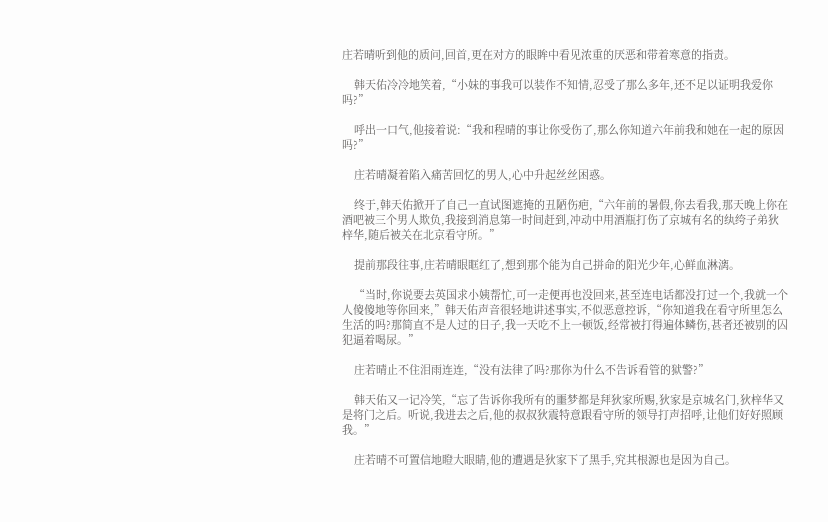庄若晴听到他的质问,回首,更在对方的眼眸中看见浓重的厌恶和带着寒意的指责。

    韩天佑冷冷地笑着,“小妹的事我可以装作不知情,忍受了那么多年,还不足以证明我爱你吗?”

    呼出一口气,他接着说:“我和程晴的事让你受伤了,那么你知道六年前我和她在一起的原因吗?”

    庄若晴凝着陷入痛苦回忆的男人,心中升起丝丝困惑。

    终于,韩天佑掀开了自己一直试图遮掩的丑陋伤疤,“六年前的暑假,你去看我,那天晚上你在酒吧被三个男人欺负,我接到消息第一时间赶到,冲动中用酒瓶打伤了京城有名的纨绔子弟狄梓华,随后被关在北京看守所。”

    提前那段往事,庄若晴眼眶红了,想到那个能为自己拼命的阳光少年,心鲜血淋漓。

    “当时,你说要去英国求小姨帮忙,可一走便再也没回来,甚至连电话都没打过一个,我就一个人傻傻地等你回来,”韩天佑声音很轻地讲述事实,不似恶意控诉,“你知道我在看守所里怎么生活的吗?那简直不是人过的日子,我一天吃不上一顿饭,经常被打得遍体鳞伤,甚者还被别的囚犯逼着喝尿。”

    庄若晴止不住泪雨连连,“没有法律了吗?那你为什么不告诉看管的狱警?”

    韩天佑又一记冷笑,“忘了告诉你我所有的噩梦都是拜狄家所赐,狄家是京城名门,狄梓华又是将门之后。听说,我进去之后,他的叔叔狄震特意跟看守所的领导打声招呼,让他们好好照顾我。”

    庄若晴不可置信地瞪大眼睛,他的遭遇是狄家下了黑手,究其根源也是因为自己。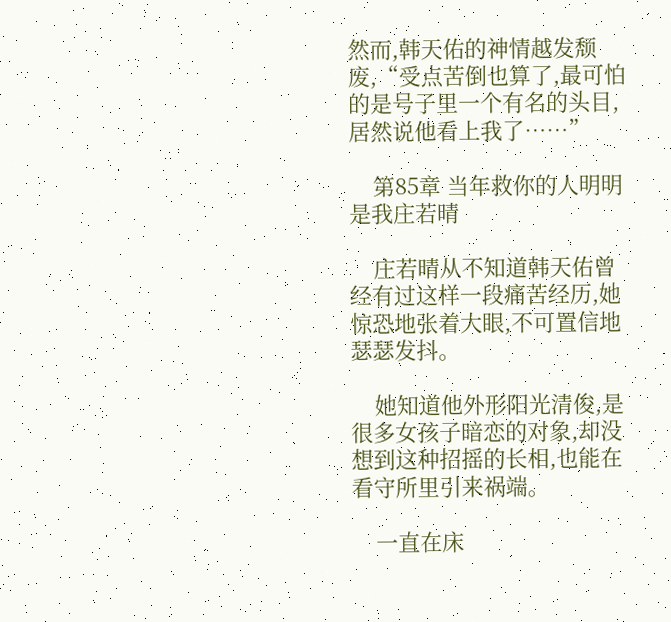然而,韩天佑的神情越发颓废,“受点苦倒也算了,最可怕的是号子里一个有名的头目,居然说他看上我了……”

    第85章 当年救你的人明明是我庄若晴

    庄若晴从不知道韩天佑曾经有过这样一段痛苦经历,她惊恐地张着大眼,不可置信地瑟瑟发抖。

    她知道他外形阳光清俊,是很多女孩子暗恋的对象,却没想到这种招摇的长相,也能在看守所里引来祸端。

    一直在床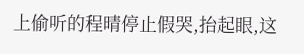上偷听的程晴停止假哭,抬起眼,这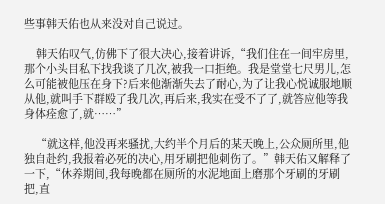些事韩天佑也从来没对自己说过。

    韩天佑叹气,仿佛下了很大决心,接着讲诉,“我们住在一间牢房里,那个小头目私下找我谈了几次,被我一口拒绝。我是堂堂七尺男儿,怎么可能被他压在身下?后来他渐渐失去了耐心,为了让我心悦诚服地顺从他,就叫手下群殴了我几次,再后来,我实在受不了了,就答应他等我身体痊愈了,就……”

    “就这样,他没再来骚扰,大约半个月后的某天晚上,公众厕所里,他独自赴约,我报着必死的决心,用牙刷把他刺伤了。”韩天佑又解释了一下,“休养期间,我每晚都在厕所的水泥地面上磨那个牙刷的牙刷把,直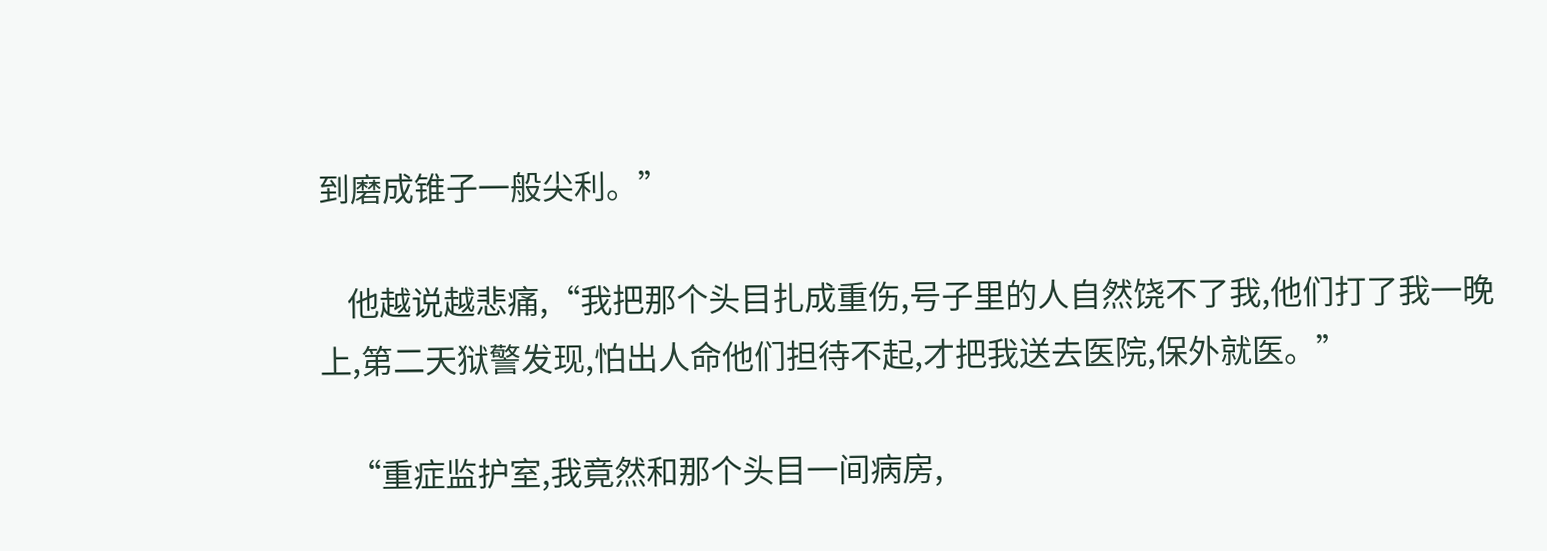到磨成锥子一般尖利。”

    他越说越悲痛,“我把那个头目扎成重伤,号子里的人自然饶不了我,他们打了我一晚上,第二天狱警发现,怕出人命他们担待不起,才把我送去医院,保外就医。”

    “重症监护室,我竟然和那个头目一间病房,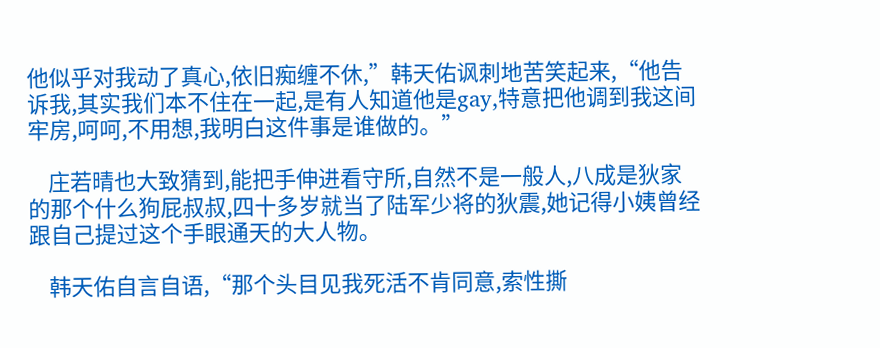他似乎对我动了真心,依旧痴缠不休,”韩天佑讽刺地苦笑起来,“他告诉我,其实我们本不住在一起,是有人知道他是gay,特意把他调到我这间牢房,呵呵,不用想,我明白这件事是谁做的。”

    庄若晴也大致猜到,能把手伸进看守所,自然不是一般人,八成是狄家的那个什么狗屁叔叔,四十多岁就当了陆军少将的狄震,她记得小姨曾经跟自己提过这个手眼通天的大人物。

    韩天佑自言自语,“那个头目见我死活不肯同意,索性撕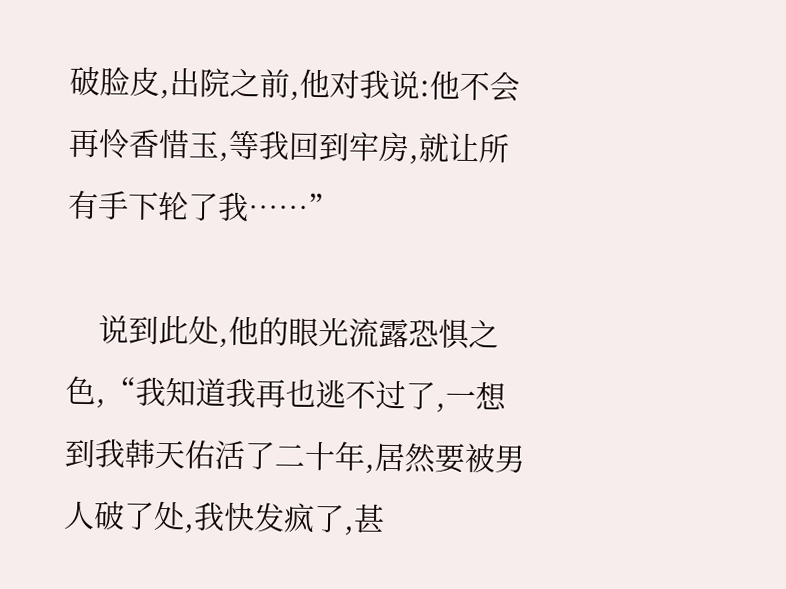破脸皮,出院之前,他对我说:他不会再怜香惜玉,等我回到牢房,就让所有手下轮了我……”

    说到此处,他的眼光流露恐惧之色,“我知道我再也逃不过了,一想到我韩天佑活了二十年,居然要被男人破了处,我快发疯了,甚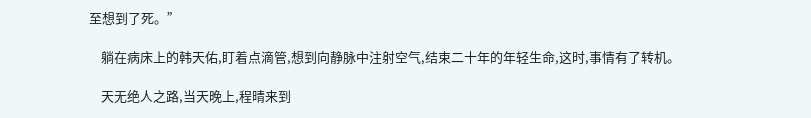至想到了死。”

    躺在病床上的韩天佑,盯着点滴管,想到向静脉中注射空气,结束二十年的年轻生命,这时,事情有了转机。

    天无绝人之路,当天晚上,程晴来到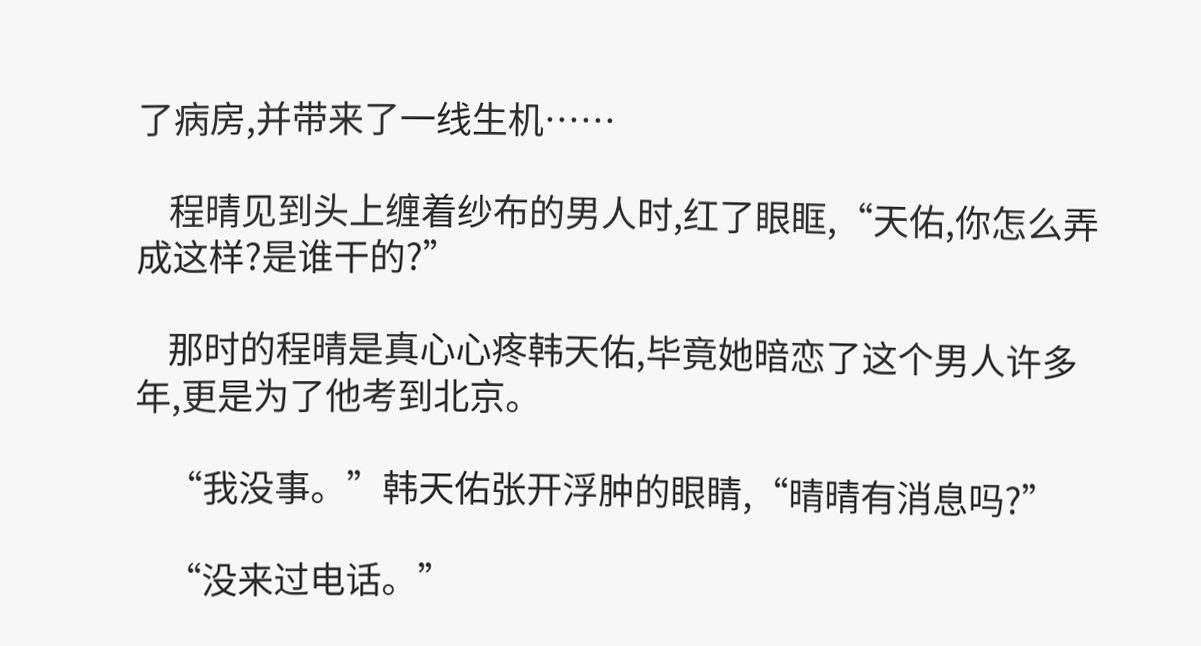了病房,并带来了一线生机……

    程晴见到头上缠着纱布的男人时,红了眼眶,“天佑,你怎么弄成这样?是谁干的?”

    那时的程晴是真心心疼韩天佑,毕竟她暗恋了这个男人许多年,更是为了他考到北京。

    “我没事。”韩天佑张开浮肿的眼睛,“晴晴有消息吗?”

    “没来过电话。”